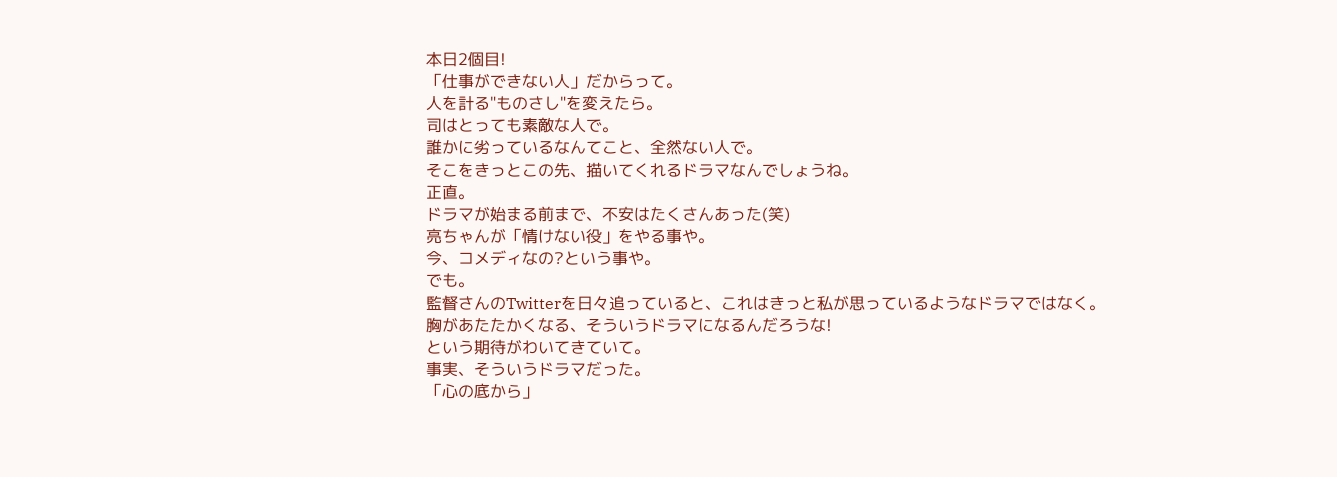本日2個目!
「仕事ができない人」だからって。
人を計る"ものさし"を変えたら。
司はとっても素敵な人で。
誰かに劣っているなんてこと、全然ない人で。
そこをきっとこの先、描いてくれるドラマなんでしょうね。
正直。
ドラマが始まる前まで、不安はたくさんあった(笑)
亮ちゃんが「情けない役」をやる事や。
今、コメディなの?という事や。
でも。
監督さんのTwitterを日々追っていると、これはきっと私が思っているようなドラマではなく。
胸があたたかくなる、そういうドラマになるんだろうな!
という期待がわいてきていて。
事実、そういうドラマだった。
「心の底から」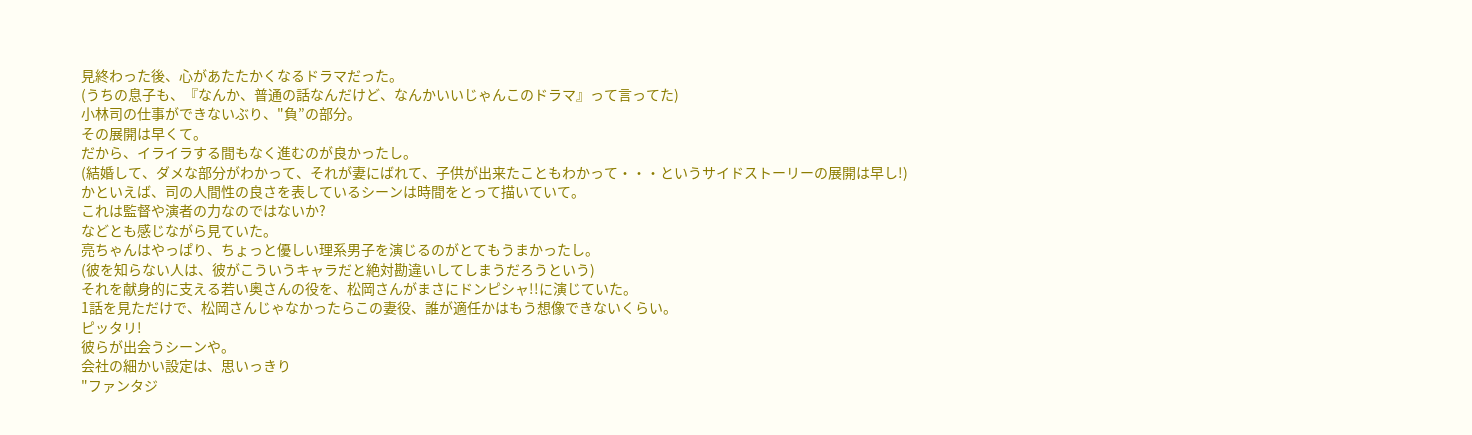見終わった後、心があたたかくなるドラマだった。
(うちの息子も、『なんか、普通の話なんだけど、なんかいいじゃんこのドラマ』って言ってた)
小林司の仕事ができないぶり、"負”の部分。
その展開は早くて。
だから、イライラする間もなく進むのが良かったし。
(結婚して、ダメな部分がわかって、それが妻にばれて、子供が出来たこともわかって・・・というサイドストーリーの展開は早し!)
かといえば、司の人間性の良さを表しているシーンは時間をとって描いていて。
これは監督や演者の力なのではないか?
などとも感じながら見ていた。
亮ちゃんはやっぱり、ちょっと優しい理系男子を演じるのがとてもうまかったし。
(彼を知らない人は、彼がこういうキャラだと絶対勘違いしてしまうだろうという)
それを献身的に支える若い奥さんの役を、松岡さんがまさにドンピシャ!!に演じていた。
1話を見ただけで、松岡さんじゃなかったらこの妻役、誰が適任かはもう想像できないくらい。
ピッタリ!
彼らが出会うシーンや。
会社の細かい設定は、思いっきり
"ファンタジ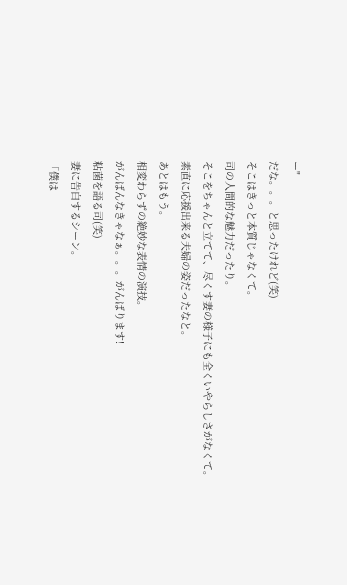ー"
だな。。。と思ったけれど(笑)
そこはきっと本質じゃなくて。
司の人間的な魅力だったり。
そこをちゃんと立てて、尽くす妻の様子にも全くいやらしさがなくて。
素直に応援出来る夫婦の姿だったなと。
あとはもう。
相変わらずの絶妙な表情の演技。
がんばんなきゃなぁ。。。がんばります!
粘菌を語る司(笑)
妻に告白するシーン。
「僕は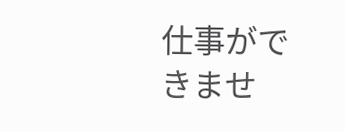仕事ができませ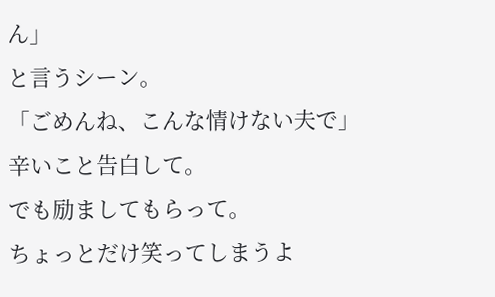ん」
と言うシーン。
「ごめんね、こんな情けない夫で」
辛いこと告白して。
でも励ましてもらって。
ちょっとだけ笑ってしまうよ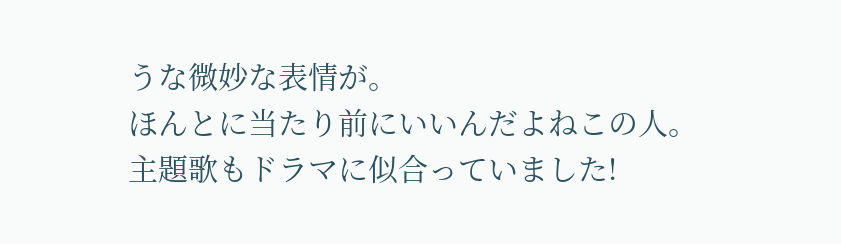うな微妙な表情が。
ほんとに当たり前にいいんだよねこの人。
主題歌もドラマに似合っていました!